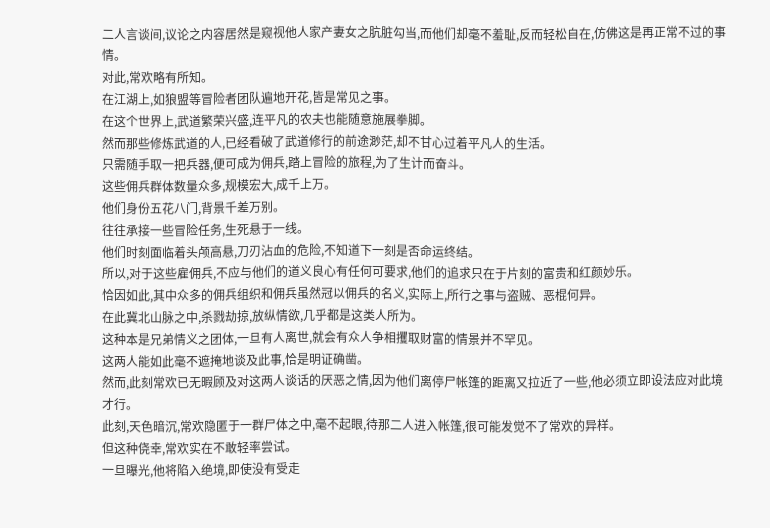二人言谈间,议论之内容居然是窥视他人家产妻女之肮脏勾当,而他们却毫不羞耻,反而轻松自在,仿佛这是再正常不过的事情。
对此,常欢略有所知。
在江湖上,如狼盟等冒险者团队遍地开花,皆是常见之事。
在这个世界上,武道繁荣兴盛,连平凡的农夫也能随意施展拳脚。
然而那些修炼武道的人,已经看破了武道修行的前途渺茫,却不甘心过着平凡人的生活。
只需随手取一把兵器,便可成为佣兵,踏上冒险的旅程,为了生计而奋斗。
这些佣兵群体数量众多,规模宏大,成千上万。
他们身份五花八门,背景千差万别。
往往承接一些冒险任务,生死悬于一线。
他们时刻面临着头颅高悬,刀刃沾血的危险,不知道下一刻是否命运终结。
所以,对于这些雇佣兵,不应与他们的道义良心有任何可要求,他们的追求只在于片刻的富贵和红颜妙乐。
恰因如此,其中众多的佣兵组织和佣兵虽然冠以佣兵的名义,实际上,所行之事与盗贼、恶棍何异。
在此冀北山脉之中,杀戮劫掠,放纵情欲,几乎都是这类人所为。
这种本是兄弟情义之团体,一旦有人离世,就会有众人争相攫取财富的情景并不罕见。
这两人能如此毫不遮掩地谈及此事,恰是明证确凿。
然而,此刻常欢已无暇顾及对这两人谈话的厌恶之情,因为他们离停尸帐篷的距离又拉近了一些,他必须立即设法应对此境才行。
此刻,天色暗沉,常欢隐匿于一群尸体之中,毫不起眼,待那二人进入帐篷,很可能发觉不了常欢的异样。
但这种侥幸,常欢实在不敢轻率尝试。
一旦曝光,他将陷入绝境,即使没有受走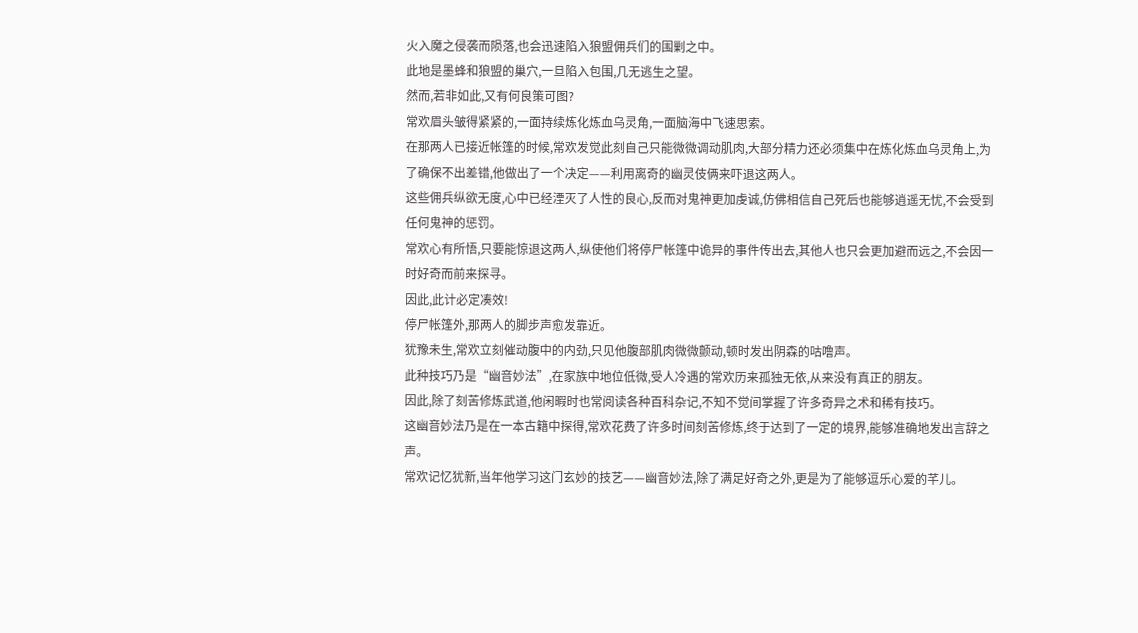火入魔之侵袭而陨落,也会迅速陷入狼盟佣兵们的围剿之中。
此地是墨蜂和狼盟的巢穴,一旦陷入包围,几无逃生之望。
然而,若非如此,又有何良策可图?
常欢眉头皱得紧紧的,一面持续炼化炼血乌灵角,一面脑海中飞速思索。
在那两人已接近帐篷的时候,常欢发觉此刻自己只能微微调动肌肉,大部分精力还必须集中在炼化炼血乌灵角上,为了确保不出差错,他做出了一个决定——利用离奇的幽灵伎俩来吓退这两人。
这些佣兵纵欲无度,心中已经湮灭了人性的良心,反而对鬼神更加虔诚,仿佛相信自己死后也能够逍遥无忧,不会受到任何鬼神的惩罚。
常欢心有所悟,只要能惊退这两人,纵使他们将停尸帐篷中诡异的事件传出去,其他人也只会更加避而远之,不会因一时好奇而前来探寻。
因此,此计必定凑效!
停尸帐篷外,那两人的脚步声愈发靠近。
犹豫未生,常欢立刻催动腹中的内劲,只见他腹部肌肉微微颤动,顿时发出阴森的咕噜声。
此种技巧乃是“幽音妙法”,在家族中地位低微,受人冷遇的常欢历来孤独无依,从来没有真正的朋友。
因此,除了刻苦修炼武道,他闲暇时也常阅读各种百科杂记,不知不觉间掌握了许多奇异之术和稀有技巧。
这幽音妙法乃是在一本古籍中探得,常欢花费了许多时间刻苦修炼,终于达到了一定的境界,能够准确地发出言辞之声。
常欢记忆犹新,当年他学习这门玄妙的技艺——幽音妙法,除了满足好奇之外,更是为了能够逗乐心爱的芊儿。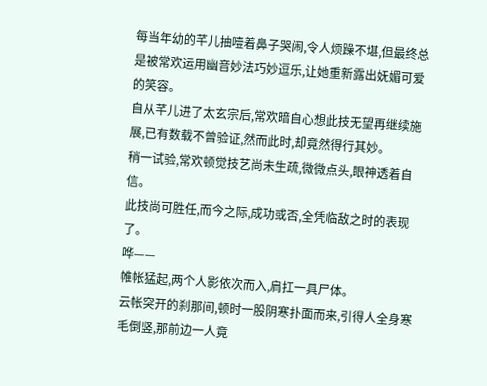每当年幼的芊儿抽噎着鼻子哭闹,令人烦躁不堪,但最终总是被常欢运用幽音妙法巧妙逗乐,让她重新露出妩媚可爱的笑容。
自从芊儿进了太玄宗后,常欢暗自心想此技无望再继续施展,已有数载不曾验证,然而此时,却竟然得行其妙。
稍一试验,常欢顿觉技艺尚未生疏,微微点头,眼神透着自信。
此技尚可胜任,而今之际,成功或否,全凭临敌之时的表现了。
哗——
帷帐猛起,两个人影依次而入,肩扛一具尸体。
云帐突开的刹那间,顿时一股阴寒扑面而来,引得人全身寒毛倒竖,那前边一人竟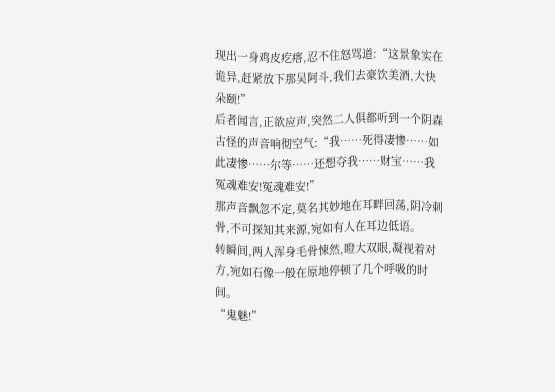现出一身鸡皮疙瘩,忍不住怒骂道:“这景象实在诡异,赶紧放下那吴阿斗,我们去豪饮美酒,大快朵颐!”
后者闻言,正欲应声,突然二人俱都听到一个阴森古怪的声音响彻空气:“我……死得凄惨……如此凄惨……尔等……还想夺我……财宝……我冤魂难安!冤魂难安!”
那声音飘忽不定,莫名其妙地在耳畔回荡,阴冷刺骨,不可探知其来源,宛如有人在耳边低语。
转瞬间,两人浑身毛骨悚然,瞪大双眼,凝视着对方,宛如石像一般在原地停顿了几个呼吸的时间。
“鬼魅!”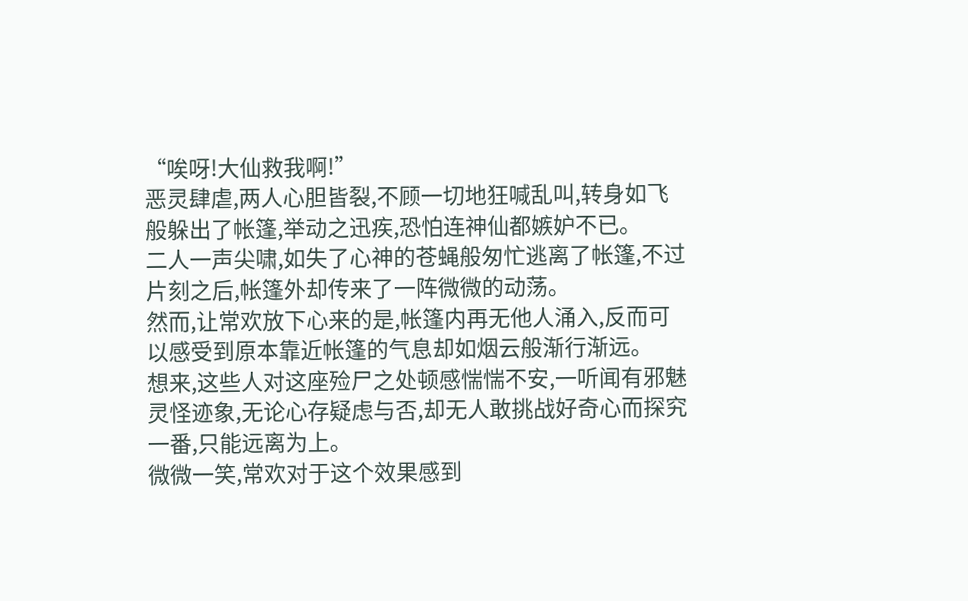“唉呀!大仙救我啊!”
恶灵肆虐,两人心胆皆裂,不顾一切地狂喊乱叫,转身如飞般躲出了帐篷,举动之迅疾,恐怕连神仙都嫉妒不已。
二人一声尖啸,如失了心神的苍蝇般匆忙逃离了帐篷,不过片刻之后,帐篷外却传来了一阵微微的动荡。
然而,让常欢放下心来的是,帐篷内再无他人涌入,反而可以感受到原本靠近帐篷的气息却如烟云般渐行渐远。
想来,这些人对这座殓尸之处顿感惴惴不安,一听闻有邪魅灵怪迹象,无论心存疑虑与否,却无人敢挑战好奇心而探究一番,只能远离为上。
微微一笑,常欢对于这个效果感到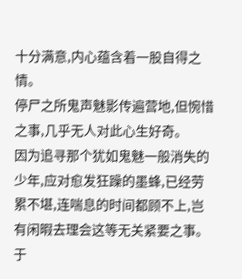十分满意,内心蕴含着一股自得之情。
停尸之所鬼声魅影传遍营地,但惋惜之事,几乎无人对此心生好奇。
因为追寻那个犹如鬼魅一般消失的少年,应对愈发狂躁的墨蜂,已经劳累不堪,连喘息的时间都顾不上,岂有闲暇去理会这等无关紧要之事。
于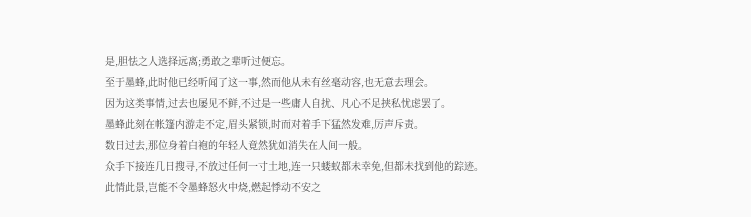是,胆怯之人选择远离;勇敢之辈听过便忘。
至于墨蜂,此时他已经听闻了这一事,然而他从未有丝毫动容,也无意去理会。
因为这类事情,过去也屡见不鲜,不过是一些庸人自扰、凡心不足挟私忧虑罢了。
墨蜂此刻在帐篷内游走不定,眉头紧锁,时而对着手下猛然发难,厉声斥责。
数日过去,那位身着白袍的年轻人竟然犹如消失在人间一般。
众手下接连几日搜寻,不放过任何一寸土地,连一只蝼蚁都未幸免,但都未找到他的踪迹。
此情此景,岂能不令墨蜂怒火中烧,燃起悸动不安之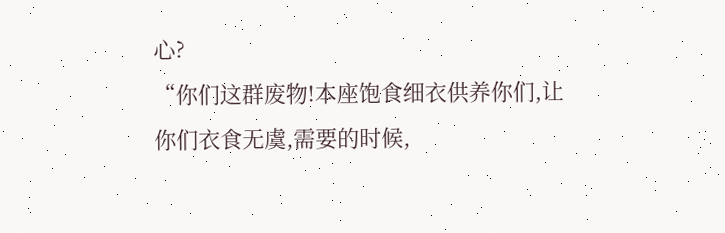心?
“你们这群废物!本座饱食细衣供养你们,让你们衣食无虞,需要的时候,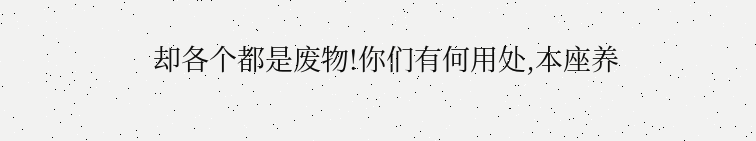却各个都是废物!你们有何用处,本座养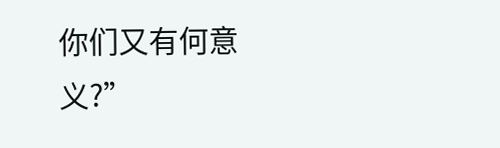你们又有何意义?”